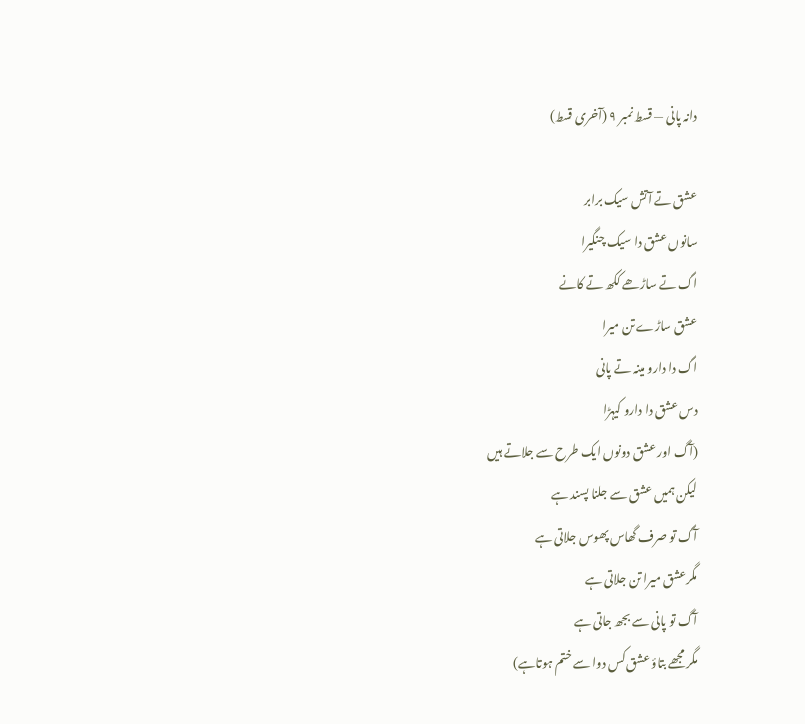دانہ پانی — قسط نمبر ۹ (آخری قسط)

عشق تے آتش سیک برابر
سانوں عشق دا سیک چنگیرا
اگ تے ساڑھے ککھ تے کانے
عشق ساڑے تن میرا
اگ دا دارو مینہ تے پانی
دس عشق دا دارو کیہڑا
(آگ اور عشق دونوں ایک طرح سے جلاتے ہیں
لیکن ہمیں عشق سے جلنا پسند ہے
آگ تو صرف گھاس پھوس جلاتی ہے
مگرعشق میرا تن جلاتی ہے
آگ تو پانی سے بجھ جاتی ہے
مگر مجھے بتاؤ عشق کس دوا سے ختم ہوتاہے)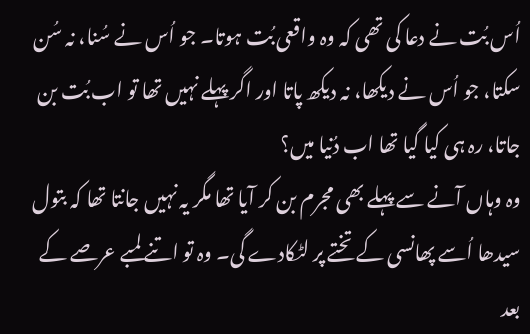اُس بُت نے دعا کی تھی کہ وہ واقعی بُت ہوتا۔ جو اُس نے سُنا، نہ سُن سکتا، جو اُس نے دیکھا، نہ دیکھ پاتا اور اگر پہلے نہیں تھا تو اب بُت بن جاتا، رہ ہی کیا گیا تھا اب دُنیا میں؟
وہ وہاں آنے سے پہلے بھی مجرم بن کر آیا تھا مگر یہ نہیں جانتا تھا کہ بتول سیدھا اُسے پھانسی کے تختے پر لٹکادے گی۔ وہ تو اتنے لمبے عرصے کے بعد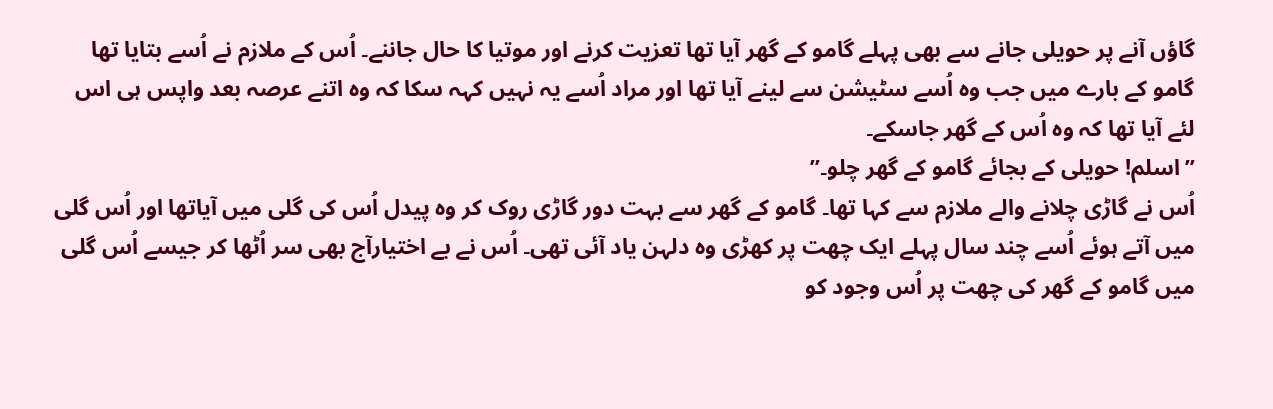گاؤں آنے پر حویلی جانے سے بھی پہلے گامو کے گھر آیا تھا تعزیت کرنے اور موتیا کا حال جاننے۔ اُس کے ملازم نے اُسے بتایا تھا گامو کے بارے میں جب وہ اُسے سٹیشن سے لینے آیا تھا اور مراد اُسے یہ نہیں کہہ سکا کہ وہ اتنے عرصہ بعد واپس ہی اس لئے آیا تھا کہ وہ اُس کے گھر جاسکے۔
”اسلم! حویلی کے بجائے گامو کے گھر چلو۔”
اُس نے گاڑی چلانے والے ملازم سے کہا تھا۔ گامو کے گھر سے بہت دور گاڑی روک کر وہ پیدل اُس کی گلی میں آیاتھا اور اُس گلی میں آتے ہوئے اُسے چند سال پہلے ایک چھت پر کھڑی وہ دلہن یاد آئی تھی۔ اُس نے بے اختیارآج بھی سر اُٹھا کر جیسے اُس گلی میں گامو کے گھر کی چھت پر اُس وجود کو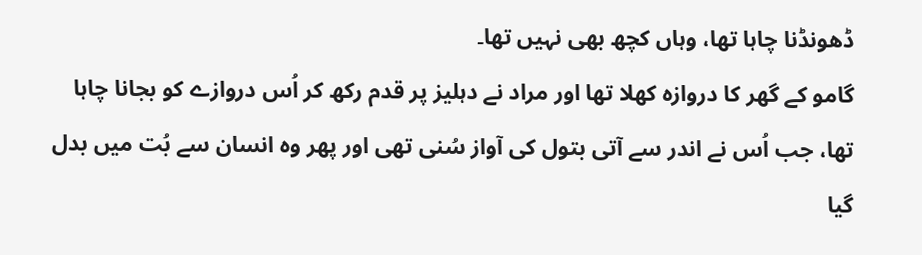ڈھونڈنا چاہا تھا، وہاں کچھ بھی نہیں تھا۔
گامو کے گھر کا دروازہ کھلا تھا اور مراد نے دہلیز پر قدم رکھ کر اُس دروازے کو بجانا چاہا تھا، جب اُس نے اندر سے آتی بتول کی آواز سُنی تھی اور پھر وہ انسان سے بُت میں بدل گیا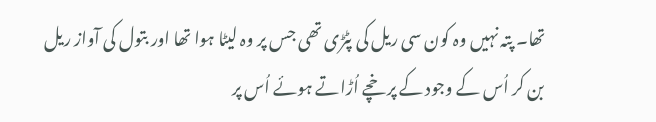تھا۔ پتہ نہیں وہ کون سی ریل کی پٹڑی تھی جس پر وہ لیٹا ہوا تھا اور بتول کی آواز ریل بن کر اُس کے وجود کے پرخچے اُڑاتے ہوئے اُس پر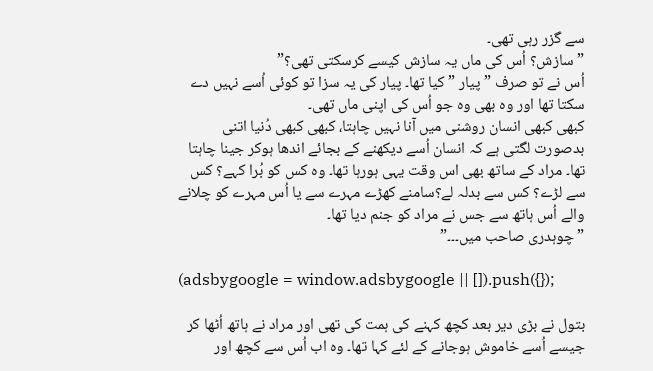سے گزر رہی تھی۔
”سازش؟ اُس کی ماں یہ سازش کیسے کرسکتی تھی؟”
اُس نے تو صرف ”پیار ” کیا تھا۔ پیار کی یہ سزا تو کوئی اُسے نہیں دے سکتا تھا اور وہ بھی وہ جو اُس کی اپنی ماں تھی۔
کبھی کبھی انسان روشنی میں آنا نہیں چاہتا، کبھی کبھی دُنیا اتنی بدصورت لگتی ہے کہ انسان اُسے دیکھنے کے بجائے اندھا ہوکر جینا چاہتا تھا۔ مراد کے ساتھ بھی اس وقت یہی ہورہا تھا۔ وہ کس کو بُرا کہے؟ کس سے لڑے؟ کس سے بدلہ لے؟سامنے کھڑے مہرے سے یا اُس مہرے کو چلانے والے اُس ہاتھ سے جس نے مراد کو جنم دیا تھا۔
” چوہدری صاحب میں۔۔۔”

(adsbygoogle = window.adsbygoogle || []).push({});

بتول نے بڑی دیر بعد کچھ کہنے کی ہمت کی تھی اور مراد نے ہاتھ اُٹھا کر جیسے اُسے خاموش ہوجانے کے لئے کہا تھا۔ وہ اب اُس سے کچھ اور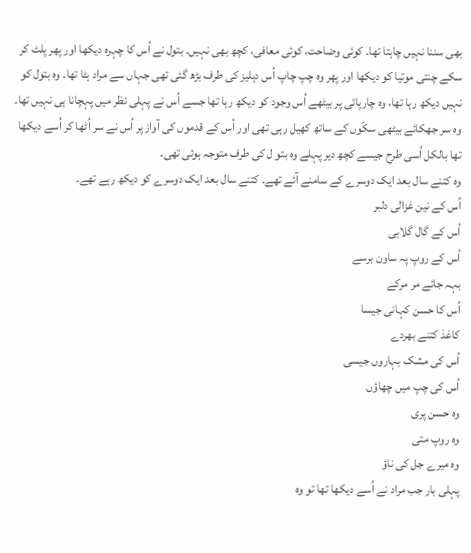بھی سننا نہیں چاہتا تھا۔ کوئی وضاحت، کوئی معافی، کچھ بھی نہیں۔ بتول نے اُس کا چہرہ دیکھا اور پھر پلٹ کر سکے چنتی موتیا کو دیکھا اور پھر وہ چپ چاپ اُس دہلیز کی طرف بڑھ گئی تھی جہاں سے مراد ہٹا تھا۔ وہ بتول کو نہیں دیکھ رہا تھا، وہ چارپائی پر بیٹھے اُس وجود کو دیکھ رہا تھا جسے اُس نے پہلی نظر میں پہچانا ہی نہیں تھا۔ وہ سر جھکائے بیٹھی سکّوں کے ساتھ کھیل رہی تھی اور اُس کے قدموں کی آواز پر اُس نے سر اُٹھا کر اُسے دیکھا تھا بالکل اُسی طرح جیسے کچھ دیر پہلے وہ بتو ل کی طرف متوجہ ہوئی تھی۔
وہ کتنے سال بعد ایک دوسرے کے سامنے آئے تھے۔ کتنے سال بعد ایک دوسرے کو دیکھ رہے تھے۔
اُس کے نین غزالی دلبر
اُس کے گال گلابی
اُس کے روپ پہ ساون برسے
بہہ جائے مر مرکے
اُس کا حسن کہانی جیسا
کاغذ کتنے بھردے
اُس کی مشک بہاروں جیسی
اُس کی چپ میں چھاؤں
وہ حسن پری
وہ روپ متی
وہ میرے جل کی ناؤ
پہلی بار جب مراد نے اُسے دیکھا تھا تو وہ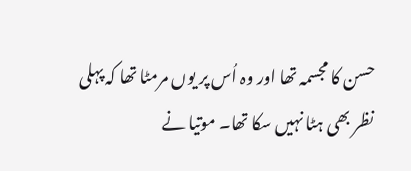حسن کا مجسمہ تھا اور وہ اُس پر یوں مرمٹا تھا کہ پہلی نظر بھی ہٹا نہیں سکا تھا۔ موتیا نے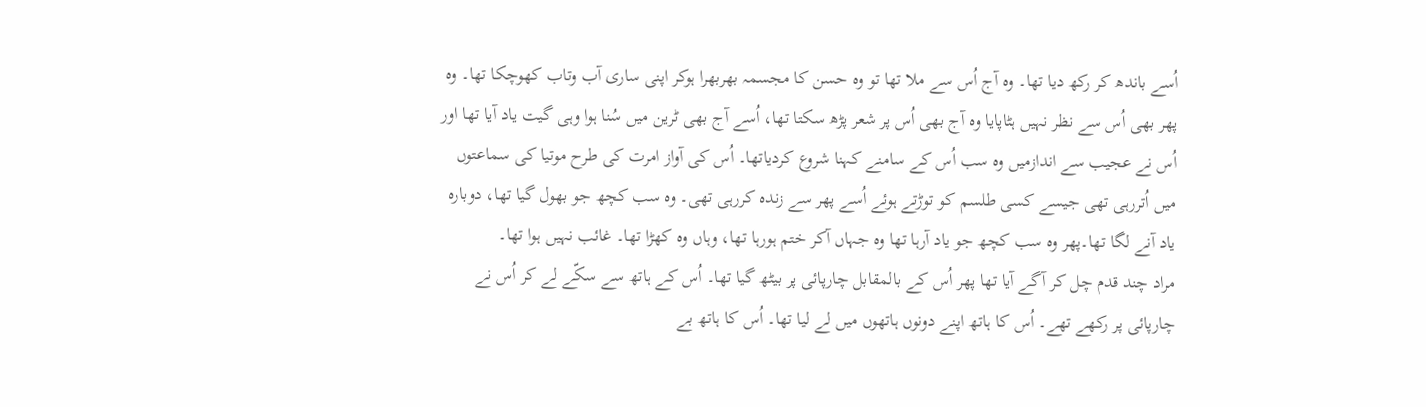اُسے باندھ کر رکھ دیا تھا۔ وہ آج اُس سے ملا تھا تو وہ حسن کا مجسمہ بھربھرا ہوکر اپنی ساری آب وتاب کھوچکا تھا۔ وہ پھر بھی اُس سے نظر نہیں ہٹاپایا وہ آج بھی اُس پر شعر پڑھ سکتا تھا، اُسے آج بھی ٹرین میں سُنا ہوا وہی گیت یاد آیا تھا اور اُس نے عجیب سے اندازمیں وہ سب اُس کے سامنے کہنا شروع کردیاتھا۔ اُس کی آواز امرت کی طرح موتیا کی سماعتوں میں اُتررہی تھی جیسے کسی طلسم کو توڑتے ہوئے اُسے پھر سے زندہ کررہی تھی۔ وہ سب کچھ جو بھول گیا تھا، دوبارہ یاد آنے لگا تھا۔پھر وہ سب کچھ جو یاد آرہا تھا وہ جہاں آکر ختم ہورہا تھا، وہاں وہ کھڑا تھا۔ غائب نہیں ہوا تھا۔
مراد چند قدم چل کر آگے آیا تھا پھر اُس کے بالمقابل چارپائی پر بیٹھ گیا تھا۔ اُس کے ہاتھ سے سکّے لے کر اُس نے چارپائی پر رکھے تھے۔ اُس کا ہاتھ اپنے دونوں ہاتھوں میں لے لیا تھا۔ اُس کا ہاتھ بے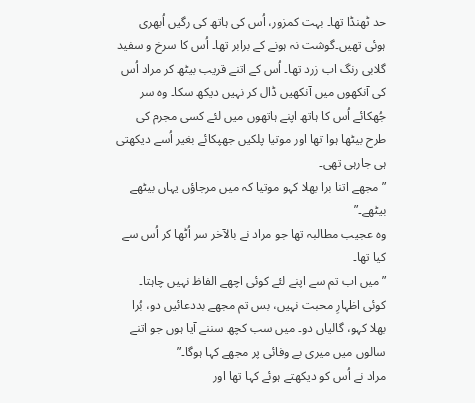حد ٹھنڈا تھا۔ بہت کمزور، اُس کی ہاتھ کی رگیں اُبھری ہوئی تھیں۔گوشت نہ ہونے کے برابر تھا۔ اُس کا سرخ و سفید گلابی رنگ اب زرد تھا۔ اُس کے اتنے قریب بیٹھ کر مراد اُس کی آنکھوں میں آنکھیں ڈال کر نہیں دیکھ سکا۔ وہ سر جُھکائے اُس کا ہاتھ اپنے ہاتھوں میں لئے کسی مجرم کی طرح بیٹھا ہوا تھا اور موتیا پلکیں جھپکائے بغیر اُسے دیکھتی ہی جارہی تھی۔
”مجھے اتنا برا بھلا کہو موتیا کہ میں مرجاؤں یہاں بیٹھے بیٹھے۔”
وہ عجیب مطالبہ تھا جو مراد نے بالآخر سر اُٹھا کر اُس سے کیا تھا۔
” میں اب تم سے اپنے لئے کوئی اچھے الفاظ نہیں چاہتا۔ کوئی اظہارِ محبت نہیں، بس تم مجھے بددعائیں دو، بُرا بھلا کہو، گالیاں دو۔ میں سب کچھ سننے آیا ہوں جو اتنے سالوں میں میری بے وفائی پر مجھے کہا ہوگا۔”
مراد نے اُس کو دیکھتے ہوئے کہا تھا اور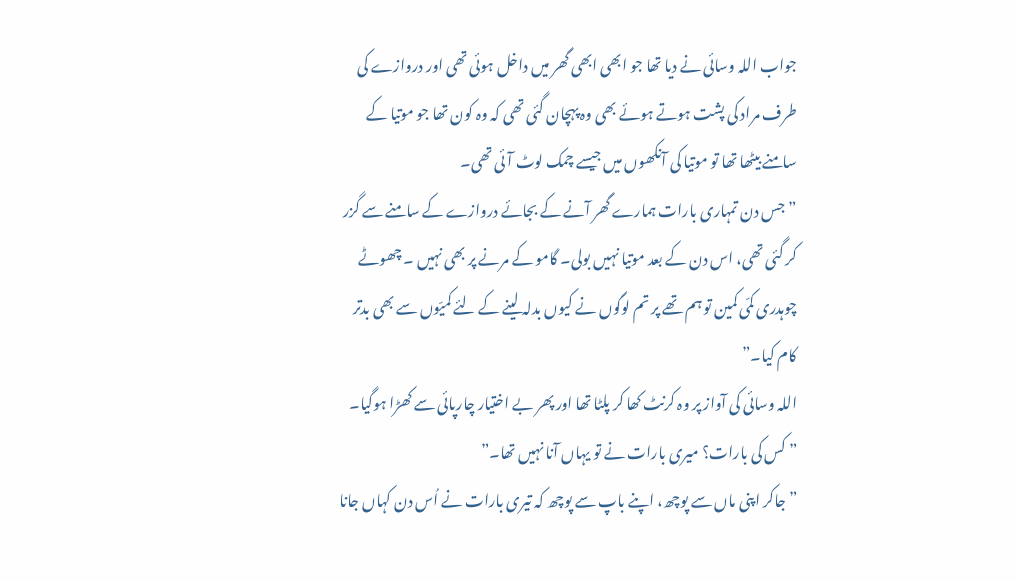جواب اللہ وسائی نے دیا تھا جو ابھی ابھی گھر میں داخل ہوئی تھی اور دروازے کی طرف مراد کی پشت ہوتے ہوئے بھی وہ پہچان گئی تھی کہ وہ کون تھا جو موتیا کے سامنے بیٹھا تھا تو موتیا کی آنکھوں میں جیسے چمک لوٹ آئی تھی۔
” جس دن تمہاری بارات ہمارے گھر آنے کے بجائے دروازے کے سامنے سے گزر کر گئی تھی، اس دن کے بعد موتیا نہیں بولی۔ گامو کے مرنے پر بھی نہیں ۔ چھوٹے چوہدری کمّی کمین تو ہم تھے پر تم لوگوں نے کیوں بدلہ لینے کے لئے کمیّوں سے بھی بدتر کام کیا۔”
اللہ وسائی کی آواز پر وہ کرنٹ کھا کر پلٹا تھا اور پھر بے اختیار چارپائی سے کھڑا ہوگیا۔
” کس کی بارات؟ میری بارات نے تو یہاں آنا نہیں تھا۔”
” جاکر اپنی ماں سے پوچھ، اپنے باپ سے پوچھ کہ تیری بارات نے اُس دن کہاں جانا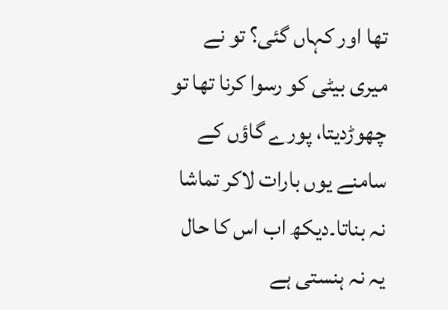تھا اور کہاں گئی؟ تو نے میری بیٹی کو رسوا کرنا تھا تو چھوڑدیتا، پورے گاؤں کے سامنے یوں بارات لاکر تماشا نہ بناتا۔دیکھ اب اس کا حال یہ نہ ہنستی ہے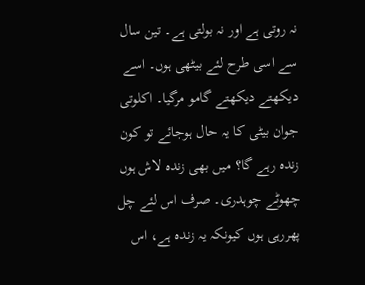نہ روتی ہے اور نہ بولتی ہے۔ تین سال سے اسی طرح لئے بیٹھی ہوں۔ اسے دیکھتے دیکھتے گامو مرگیا۔ اکلوتی جوان بیٹی کا یہ حال ہوجائے تو کون زندہ رہے گا؟ میں بھی زندہ لاش ہوں چھوٹے چوہدری۔ صرف اس لئے چل پھررہی ہوں کیونکہ یہ زندہ ہے، اس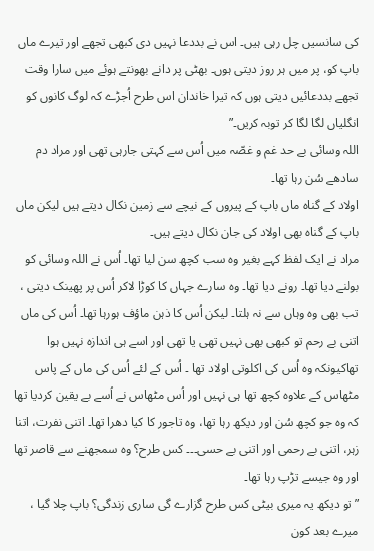کی سانسیں چل رہی ہیں۔ اس نے بددعا نہیں دی کبھی تجھے اور تیرے ماں باپ کو، پر میں ہر روز دیتی ہوں۔ بھٹی پر دانے بھونتے ہوئے میں سارا وقت تجھے بددعائیں دیتی ہوں کہ تیرا خاندان اس طرح اُجڑے کہ لوگ کانوں کو انگلیاں لگا لگا کر توبہ کریں۔”
اللہ وسائی بے حد غم و غصّہ میں اُس سے کہتی جارہی تھی اور مراد دم سادھے سُن رہا تھا۔
اولاد کے گناہ ماں باپ کے پیروں کے نیچے سے زمین نکال دیتے ہیں لیکن ماں باپ کے گناہ بھی اولاد کی جان نکال دیتے ہیں۔
مراد نے ایک لفظ کہے بغیر وہ سب کچھ سن لیا تھا۔ اُس نے اللہ وسائی کو بولنے دیا تھا۔ رونے دیا تھا۔ وہ سارے جہاں کا کوڑا لاکر اُس پر پھینک دیتی ، تب بھی وہ وہاں سے نہ ہلتا۔ لیکن اُس کا ذہن ماؤف ہورہا تھا۔ اُس کی ماں اتنی بے رحم تو کبھی بھی نہیں تھی یا تھی اور اسے ہی اندازہ نہیں ہوا تھاکیونکہ وہ اُس کی اکلوتی اولاد تھا ۔ اُس کے لئے اُس کی ماں کے پاس مٹھاس کے علاوہ کچھ تھا ہی نہیں اور اُس مٹھاس نے اُسے بے یقین کردیا تھا کہ وہ جو کچھ سُن اور دیکھ رہا تھا، وہ تاجور کا کیا دھرا تھا۔ اتنی نفرت، اتنا زہر، اتنی بے رحمی اور اتنی بے حسی۔۔۔ کس طرح؟ وہ سمجھنے سے قاصر تھا اور وہ جیسے تڑپ رہا تھا۔
” تو دیکھ یہ میری بیٹی کس طرح گزارے گی ساری زندگی؟ باپ چلا گیا ، میرے بعد کون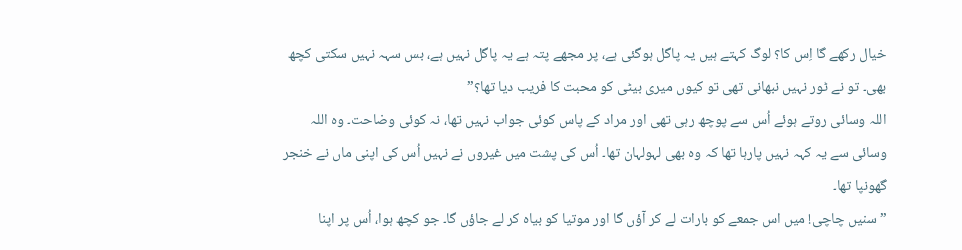خیال رکھے گا اِس کا؟ لوگ کہتے ہیں یہ پاگل ہوگئی ہے، پر مجھے پتہ ہے یہ پاگل نہیں ہے، بس سہہ نہیں سکتی کچھ بھی۔ تو نے ٹور نہیں نبھانی تھی تو کیوں میری بیٹی کو محبت کا فریب دیا تھا؟”
اللہ وسائی روتے ہوئے اُس سے پوچھ رہی تھی اور مراد کے پاس کوئی جواب نہیں تھا، نہ کوئی وضاحت۔ وہ اللہ وسائی سے یہ کہہ نہیں پارہا تھا کہ وہ بھی لہولہان تھا۔ اُس کی پشت میں غیروں نے نہیں اُس کی اپنی ماں نے خنجر گھونپا تھا۔
” سنیں چاچی! میں اس جمعے کو بارات لے کر آؤں گا اور موتیا کو بیاہ کر لے جاؤں گا۔ جو کچھ ہوا، اُس پر اپنا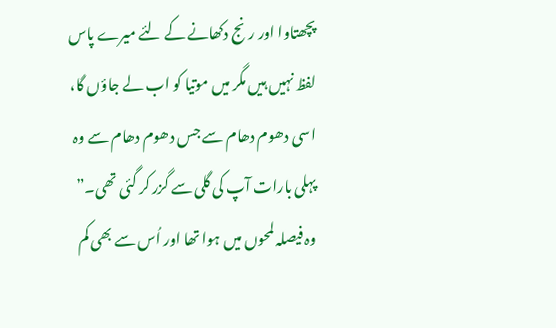پچھتاوا اور رنج دکھانے کے لئے میرے پاس لفظ نہیں ہیں مگر میں موتیا کو اب لے جاؤں گا، اسی دھوم دھام سے جس دھوم دھام سے وہ پہلی بارات آپ کی گلی سے گزر کر گئی تھی۔”
وہ فیصلہ لمحوں میں ہوا تھا اور اُس سے بھی کم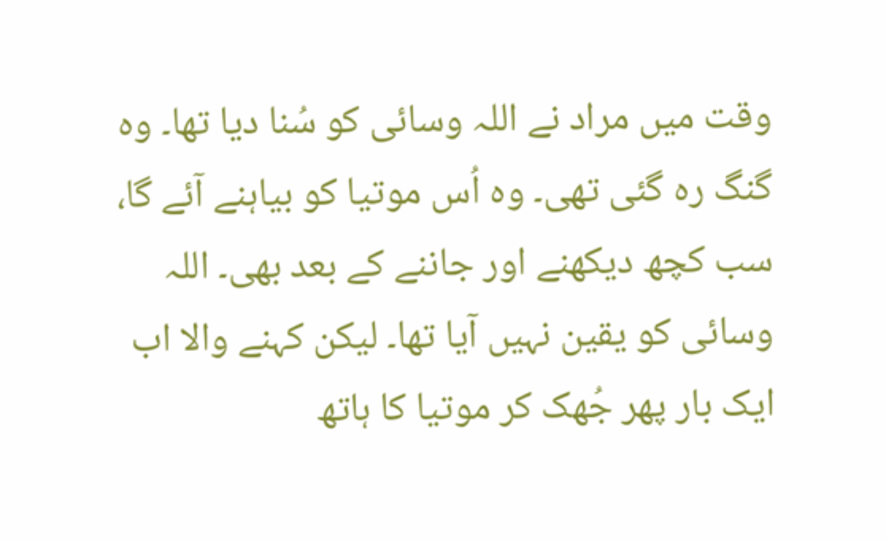وقت میں مراد نے اللہ وسائی کو سُنا دیا تھا۔ وہ گنگ رہ گئی تھی۔ وہ اُس موتیا کو بیاہنے آئے گا، سب کچھ دیکھنے اور جاننے کے بعد بھی۔ اللہ وسائی کو یقین نہیں آیا تھا۔ لیکن کہنے والا اب ایک بار پھر جُھک کر موتیا کا ہاتھ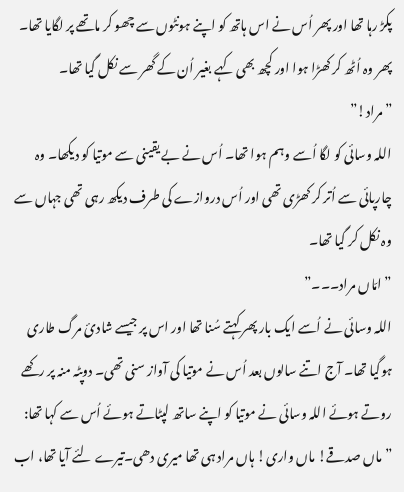پکڑ رہا تھا اور پھر اُس نے اس ہاتھ کو اپنے ہونٹوں سے چھو کر ماتھے پر لگایا تھا۔ پھر وہ اُٹھ کر کھڑا ہوا اور کچھ بھی کہے بغیر اُن کے گھر سے نکل گیا تھا۔
”مراد!”
اللہ وسائی کو لگا اُسے وہم ہوا تھا۔ اُس نے بے یقینی سے موتیا کو دیکھا۔ وہ چارپائی سے اُتر کر کھڑی تھی اور اُس دروازے کی طرف دیکھ رہی تھی جہاں سے وہ نکل کر گیا تھا۔
” امّاں مراد۔۔۔”
اللہ وسائی نے اُسے ایک بار پھر کہتے سُنا تھا اور اس پر جیسے شادیٔ مرگ طاری ہوگیا تھا۔ آج اتنے سالوں بعد اُس نے موتیا کی آواز سنی تھی۔ دوپٹہ منہ پر رکھے روتے ہوئے اللہ وسائی نے موتیا کو اپنے ساتھ لپٹاتے ہوئے اُس سے کہا تھا:
”ماں صدقے! ماں واری! ہاں مراد ہی تھا میری دھی۔تیرے لئے آیا تھا، اب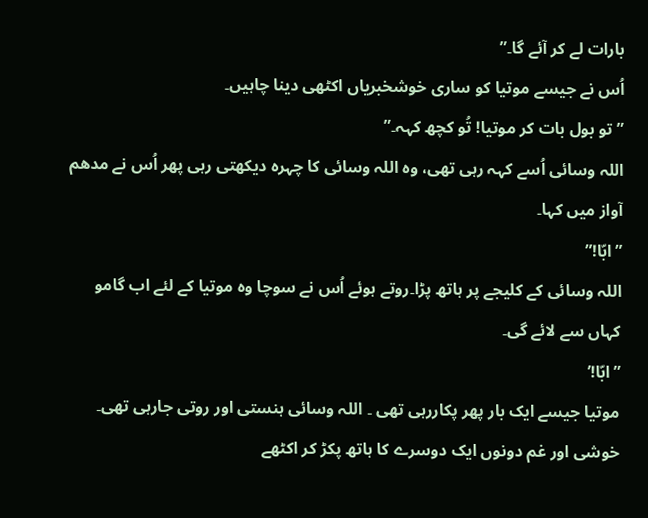بارات لے کر آئے گا۔”
اُس نے جیسے موتیا کو ساری خوشخبریاں اکٹھی دینا چاہیں۔
” تو بول بات کر موتیا! تُو کچھ کہہ۔”
اللہ وسائی اُسے کہہ رہی تھی، وہ اللہ وسائی کا چہرہ دیکھتی رہی پھر اُس نے مدھم آواز میں کہا۔
”ابّا!”
اللہ وسائی کے کلیجے پر ہاتھ پڑا۔روتے ہوئے اُس نے سوچا وہ موتیا کے لئے اب گامو کہاں سے لائے گی۔
”ابّا!’
موتیا جیسے ایک بار پھر پکاررہی تھی ۔ اللہ وسائی ہنستی اور روتی جارہی تھی۔ خوشی اور غم دونوں ایک دوسرے کا ہاتھ پکڑ کر اکٹھے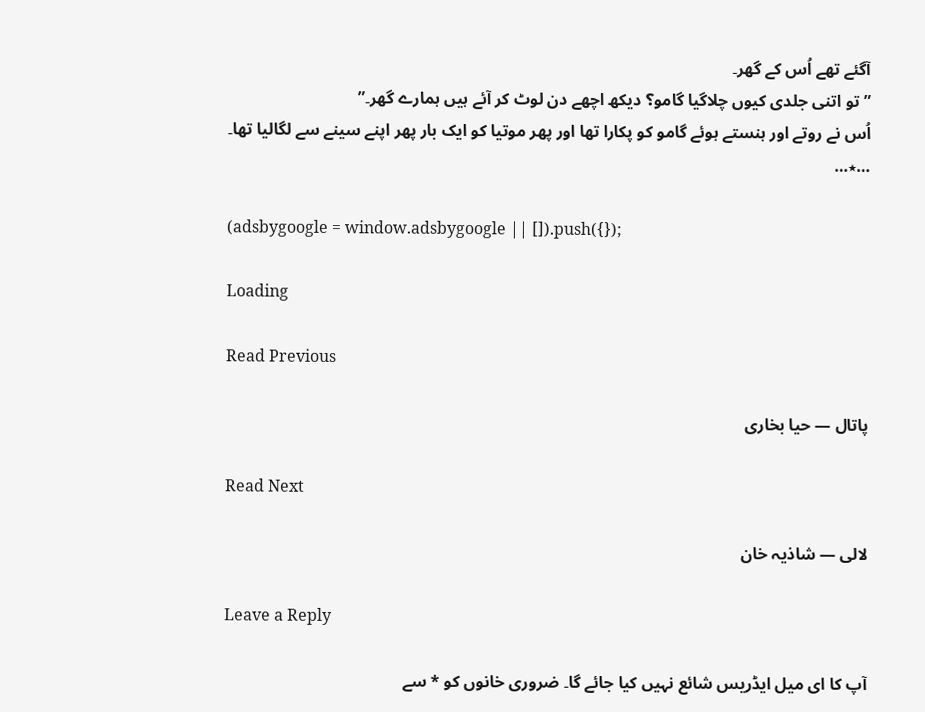آگئے تھے اُس کے گھر۔
”تو اتنی جلدی کیوں چلاگیا گامو؟ دیکھ اچھے دن لوٹ کر آئے ہیں ہمارے گھر۔”
اُس نے روتے اور ہنستے ہوئے گامو کو پکارا تھا اور پھر موتیا کو ایک بار پھر اپنے سینے سے لگالیا تھا۔
…٭…

(adsbygoogle = window.adsbygoogle || []).push({});

Loading

Read Previous

پاتال — حیا بخاری

Read Next

لالی — شاذیہ خان

Leave a Reply

آپ کا ای میل ایڈریس شائع نہیں کیا جائے گا۔ ضروری خانوں کو * سے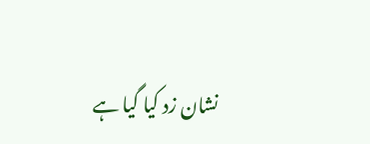نشان زد کیا گیا ہے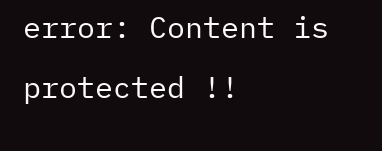error: Content is protected !!